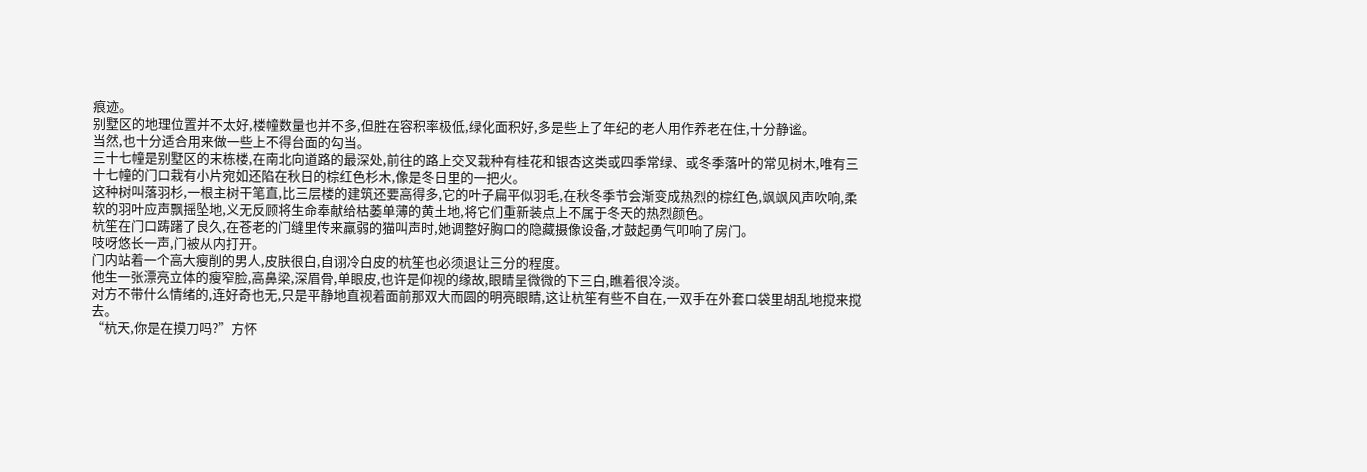痕迹。
别墅区的地理位置并不太好,楼幢数量也并不多,但胜在容积率极低,绿化面积好,多是些上了年纪的老人用作养老在住,十分静谧。
当然,也十分适合用来做一些上不得台面的勾当。
三十七幢是别墅区的末栋楼,在南北向道路的最深处,前往的路上交叉栽种有桂花和银杏这类或四季常绿、或冬季落叶的常见树木,唯有三十七幢的门口栽有小片宛如还陷在秋日的棕红色杉木,像是冬日里的一把火。
这种树叫落羽杉,一根主树干笔直,比三层楼的建筑还要高得多,它的叶子扁平似羽毛,在秋冬季节会渐变成热烈的棕红色,飒飒风声吹响,柔软的羽叶应声飘摇坠地,义无反顾将生命奉献给枯萎单薄的黄土地,将它们重新装点上不属于冬天的热烈颜色。
杭笙在门口踌躇了良久,在苍老的门缝里传来羸弱的猫叫声时,她调整好胸口的隐藏摄像设备,才鼓起勇气叩响了房门。
吱呀悠长一声,门被从内打开。
门内站着一个高大瘦削的男人,皮肤很白,自诩冷白皮的杭笙也必须退让三分的程度。
他生一张漂亮立体的瘦窄脸,高鼻梁,深眉骨,单眼皮,也许是仰视的缘故,眼睛呈微微的下三白,瞧着很冷淡。
对方不带什么情绪的,连好奇也无,只是平静地直视着面前那双大而圆的明亮眼睛,这让杭笙有些不自在,一双手在外套口袋里胡乱地搅来搅去。
“杭天,你是在摸刀吗?”方怀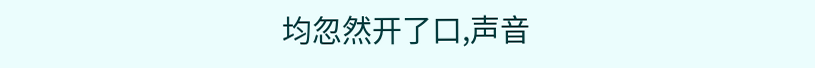均忽然开了口,声音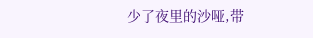少了夜里的沙哑,带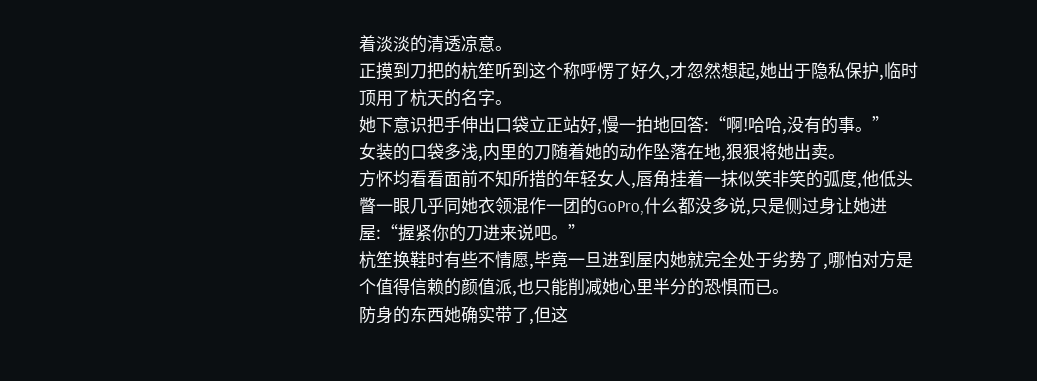着淡淡的清透凉意。
正摸到刀把的杭笙听到这个称呼愣了好久,才忽然想起,她出于隐私保护,临时顶用了杭天的名字。
她下意识把手伸出口袋立正站好,慢一拍地回答:“啊!哈哈,没有的事。”
女装的口袋多浅,内里的刀随着她的动作坠落在地,狠狠将她出卖。
方怀均看看面前不知所措的年轻女人,唇角挂着一抹似笑非笑的弧度,他低头瞥一眼几乎同她衣领混作一团的GoPro,什么都没多说,只是侧过身让她进屋:“握紧你的刀进来说吧。”
杭笙换鞋时有些不情愿,毕竟一旦进到屋内她就完全处于劣势了,哪怕对方是个值得信赖的颜值派,也只能削减她心里半分的恐惧而已。
防身的东西她确实带了,但这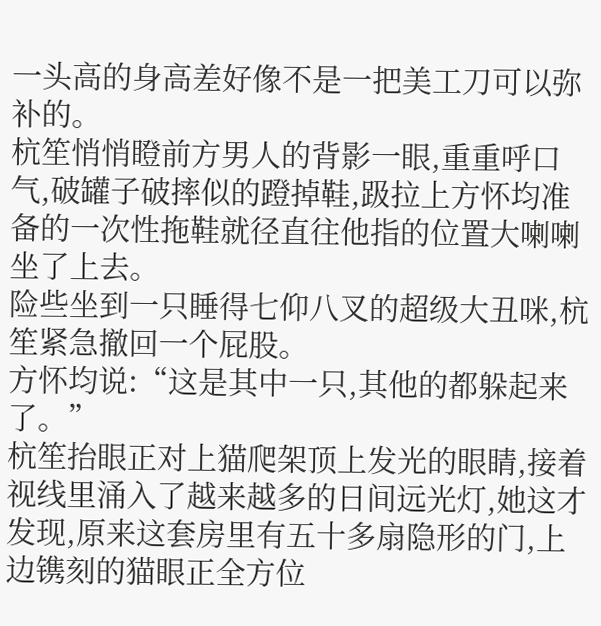一头高的身高差好像不是一把美工刀可以弥补的。
杭笙悄悄瞪前方男人的背影一眼,重重呼口气,破罐子破摔似的蹬掉鞋,趿拉上方怀均准备的一次性拖鞋就径直往他指的位置大喇喇坐了上去。
险些坐到一只睡得七仰八叉的超级大丑咪,杭笙紧急撤回一个屁股。
方怀均说:“这是其中一只,其他的都躲起来了。”
杭笙抬眼正对上猫爬架顶上发光的眼睛,接着视线里涌入了越来越多的日间远光灯,她这才发现,原来这套房里有五十多扇隐形的门,上边镌刻的猫眼正全方位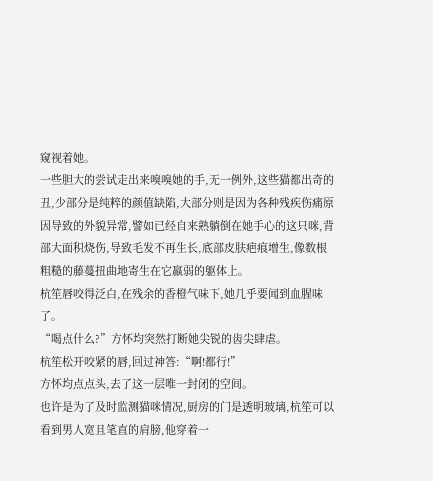窥视着她。
一些胆大的尝试走出来嗅嗅她的手,无一例外,这些猫都出奇的丑,少部分是纯粹的颜值缺陷,大部分则是因为各种残疾伤痛原因导致的外貌异常,譬如已经自来熟躺倒在她手心的这只咪,背部大面积烧伤,导致毛发不再生长,底部皮肤疤痕增生,像数根粗糙的藤蔓扭曲地寄生在它羸弱的躯体上。
杭笙唇咬得泛白,在残余的香橙气味下,她几乎要闻到血腥味了。
“喝点什么?”方怀均突然打断她尖锐的齿尖肆虐。
杭笙松开咬紧的唇,回过神答:“啊!都行!”
方怀均点点头,去了这一层唯一封闭的空间。
也许是为了及时监测猫咪情况,厨房的门是透明玻璃,杭笙可以看到男人宽且笔直的肩膀,他穿着一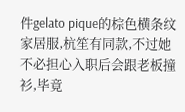件gelato pique的棕色横条纹家居服,杭笙有同款,不过她不必担心入职后会跟老板撞衫,毕竟